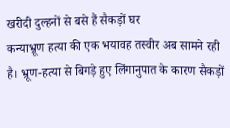खरीदी दुल्हनों से बसे हैं सैकड़ों घर
कन्याभ्रूण हत्या की एक भयावह तस्वीर अब सामने रही है। भ्रूण-हत्या से बिगड़े हुए लिंगानुपात के कारण सैकड़ों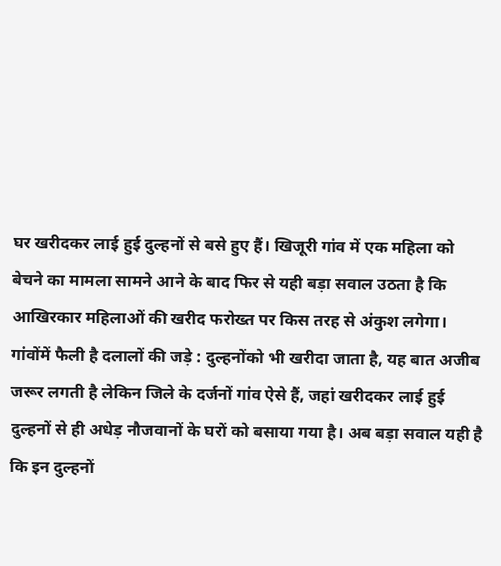घर खरीदकर लाई हुई दुल्हनों से बसे हुए हैं। खिजूरी गांव में एक महिला को बेचने का मामला सामने आने के बाद फिर से यही बड़ा सवाल उठता है कि आखिरकार महिलाओं की खरीद फरोख्त पर किस तरह से अंकुश लगेगा।
गांवोंमें फैली है दलालों की जड़े : दुल्हनोंको भी खरीदा जाता है, यह बात अजीब जरूर लगती है लेकिन जिले के दर्जनों गांव ऐसे हैं, जहां खरीदकर लाई हुई दुल्हनों से ही अधेड़ नौजवानों के घरों को बसाया गया है। अब बड़ा सवाल यही है कि इन दुल्हनों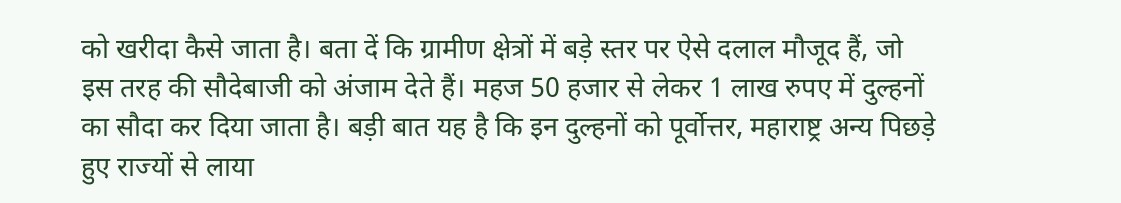को खरीदा कैसे जाता है। बता दें कि ग्रामीण क्षेत्रों में बड़े स्तर पर ऐसे दलाल मौजूद हैं, जो इस तरह की सौदेबाजी को अंजाम देते हैं। महज 50 हजार से लेकर 1 लाख रुपए में दुल्हनों का सौदा कर दिया जाता है। बड़ी बात यह है कि इन दुल्हनों को पूर्वोत्तर, महाराष्ट्र अन्य पिछड़े हुए राज्यों से लाया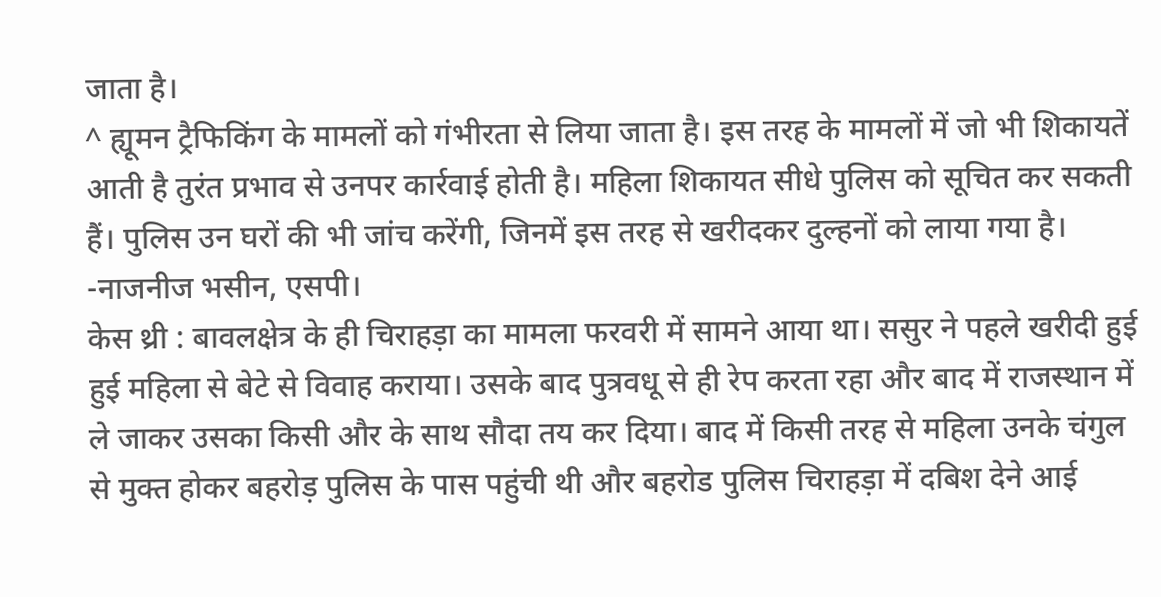जाता है।
^ ह्यूमन ट्रैफिकिंग के मामलों को गंभीरता से लिया जाता है। इस तरह के मामलों में जो भी शिकायतें आती है तुरंत प्रभाव से उनपर कार्रवाई होती है। महिला शिकायत सीधे पुलिस को सूचित कर सकती हैं। पुलिस उन घरों की भी जांच करेंगी, जिनमें इस तरह से खरीदकर दुल्हनों को लाया गया है। -नाजनीज भसीन, एसपी।
केस थ्री : बावलक्षेत्र के ही चिराहड़ा का मामला फरवरी में सामने आया था। ससुर ने पहले खरीदी हुई हुई महिला से बेटे से विवाह कराया। उसके बाद पुत्रवधू से ही रेप करता रहा और बाद में राजस्थान में ले जाकर उसका किसी और के साथ सौदा तय कर दिया। बाद में किसी तरह से महिला उनके चंगुल से मुक्त होकर बहरोड़ पुलिस के पास पहुंची थी और बहरोड पुलिस चिराहड़ा में दबिश देने आई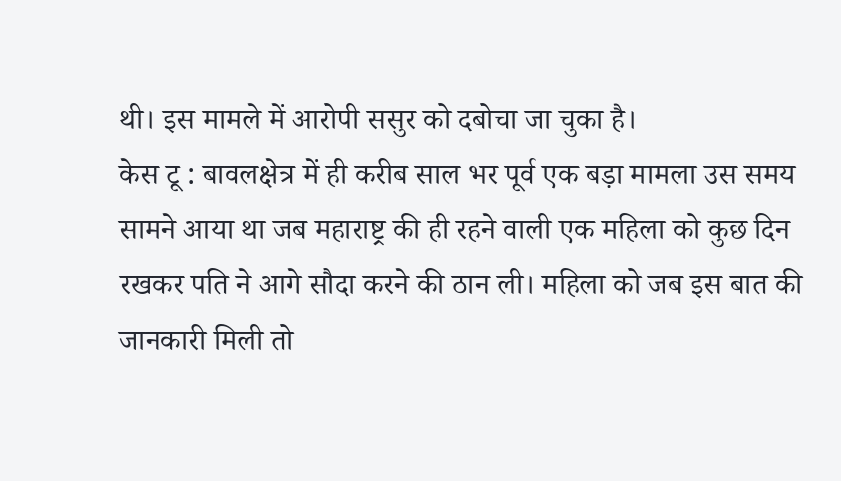थी। इस मामले में आरोपी ससुर को दबोचा जा चुका है।
केस टू : बावलक्षेत्र में ही करीब साल भर पूर्व एक बड़ा मामला उस समय सामने आया था जब महाराष्ट्र की ही रहने वाली एक महिला को कुछ दिन रखकर पति ने आगे सौदा करने की ठान ली। महिला को जब इस बात की जानकारी मिली तो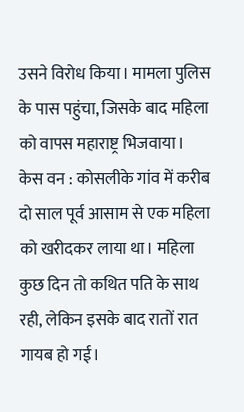उसने विरोध किया। मामला पुलिस के पास पहुंचा, जिसके बाद महिला को वापस महाराष्ट्र भिजवाया।
केस वन : कोसलीके गांव में करीब दो साल पूर्व आसाम से एक महिला को खरीदकर लाया था। महिला कुछ दिन तो कथित पति के साथ रही, लेकिन इसके बाद रातों रात गायब हो गई।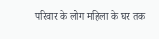परिवार के लोग महिला के घर तक